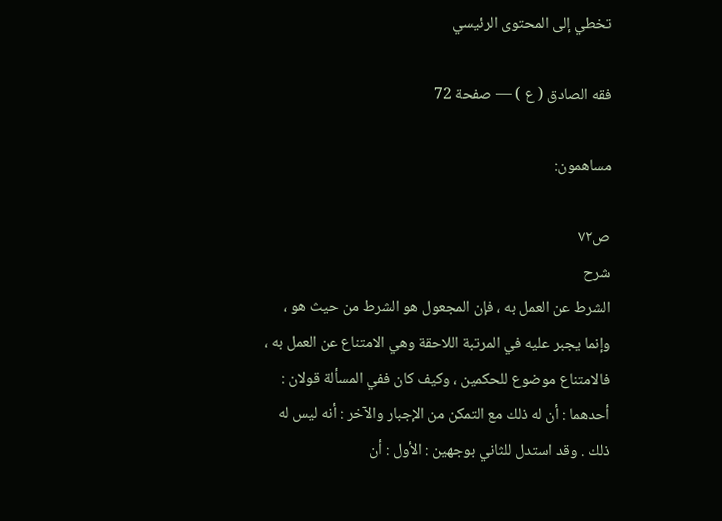تخطي إلى المحتوى الرئيسي

فقه الصادق ( ع ) — صفحة 72

مساهمون:

ص٧٢
شرح
الشرط عن العمل به ، فإن المجعول هو الشرط من حيث هو ، وإنما يجبر عليه في المرتبة اللاحقة وهي الامتناع عن العمل به ، فالامتناع موضوع للحكمين ، وكيف كان ففي المسألة قولان : أحدهما : أن له ذلك مع التمكن من الإجبار والآخر : أنه ليس له ذلك . وقد استدل للثاني بوجهين : الأول : أن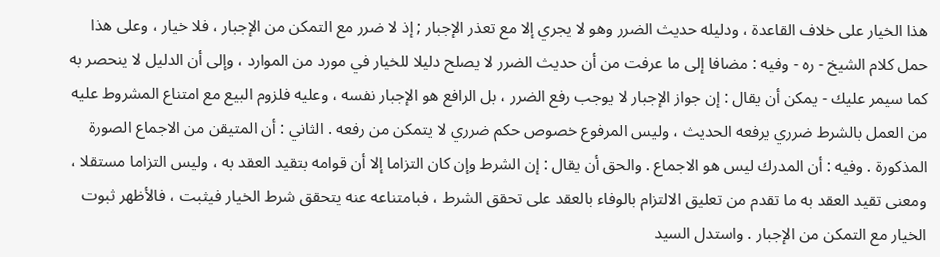هذا الخيار على خلاف القاعدة ، ودليله حديث الضرر وهو لا يجري إلا مع تعذر الإجبار ; إذ لا ضرر مع التمكن من الإجبار ، فلا خيار ، وعلى هذا حمل كلام الشيخ - ره - وفيه : مضافا إلى ما عرفت من أن حديث الضرر لا يصلح دليلا للخيار في مورد من الموارد ، وإلى أن الدليل لا ينحصر به كما سيمر عليك - يمكن أن يقال : إن جواز الإجبار لا يوجب رفع الضرر ، بل الرافع هو الإجبار نفسه ، وعليه فلزوم البيع مع امتناع المشروط عليه من العمل بالشرط ضرري يرفعه الحديث ، وليس المرفوع خصوص حكم ضرري لا يتمكن من رفعه . الثاني : أن المتيقن من الاجماع الصورة المذكورة . وفيه : أن المدرك ليس هو الاجماع . والحق أن يقال : إن الشرط وإن كان التزاما إلا أن قوامه بتقيد العقد به ، وليس التزاما مستقلا ، ومعنى تقيد العقد به ما تقدم من تعليق الالتزام بالوفاء بالعقد على تحقق الشرط ، فبامتناعه عنه يتحقق شرط الخيار فيثبت ، فالأظهر ثبوت الخيار مع التمكن من الإجبار . واستدل السيد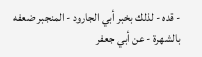- قده - لذلك بخبر أبي الجارود - المنجبر ضعفه بالشهرة - عن أبي جعفر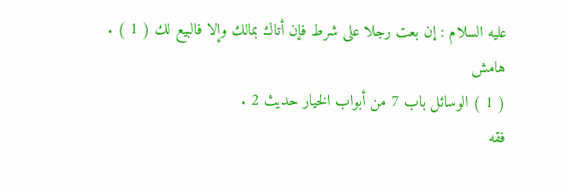عليه السلام : إن بعت رجلا على شرط فإن أتاك بمالك وإلا فالبيع لك ( 1 ) .
هامش
( 1 ) الوسائل باب 7 من أبواب الخيار حديث 2 .
فقه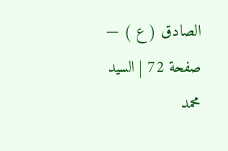الصادق ( ع ) — صفحة 72 | السيد محمد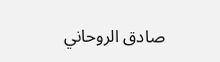صادق الروحاني